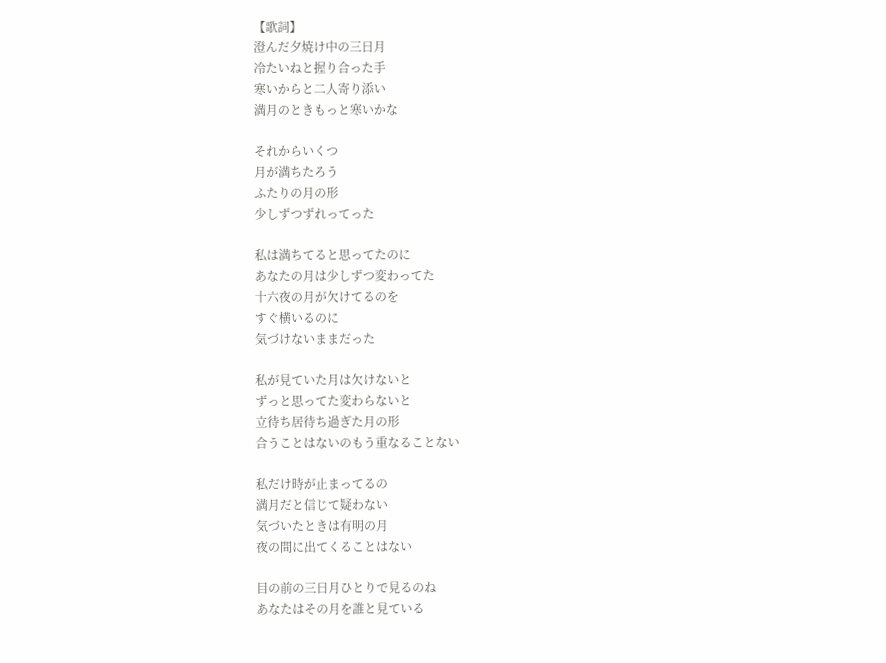【歌詞】
澄んだ夕焼け中の三日月
冷たいねと握り合った手
寒いからと二人寄り添い
満月のときもっと寒いかな

それからいくつ
月が満ちたろう
ふたりの月の形
少しずつずれってった

私は満ちてると思ってたのに
あなたの月は少しずつ変わってた
十六夜の月が欠けてるのを
すぐ横いるのに
気づけないままだった

私が見ていた月は欠けないと
ずっと思ってた変わらないと
立待ち居待ち過ぎた月の形
合うことはないのもう重なることない

私だけ時が止まってるの
満月だと信じて疑わない
気づいたときは有明の月
夜の間に出てくることはない

目の前の三日月ひとりで見るのね
あなたはその月を誰と見ている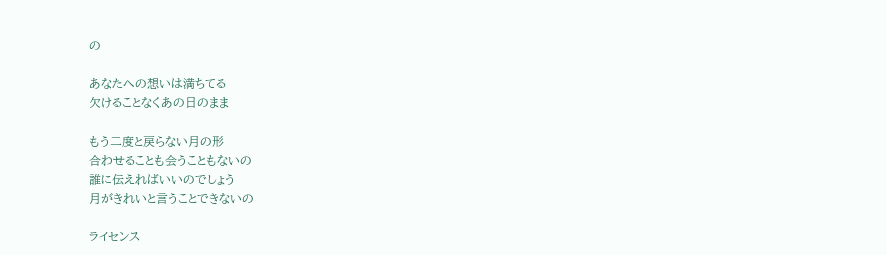の

あなたへの想いは満ちてる
欠けることなくあの日のまま

もう二度と戻らない月の形
合わせることも会うこともないの
誰に伝えればいいのでしょう
月がきれいと言うことできないの

ライセンス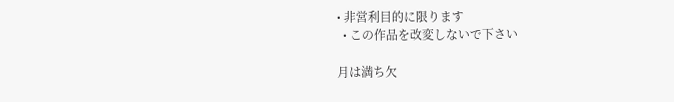• 非営利目的に限ります
  • この作品を改変しないで下さい

月は満ち欠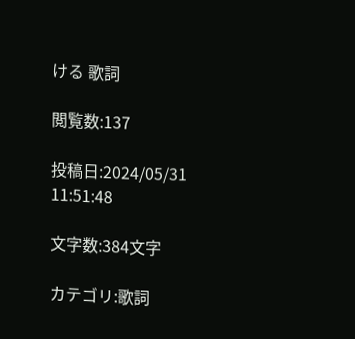ける 歌詞

閲覧数:137

投稿日:2024/05/31 11:51:48

文字数:384文字

カテゴリ:歌詞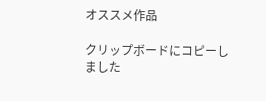オススメ作品

クリップボードにコピーしました